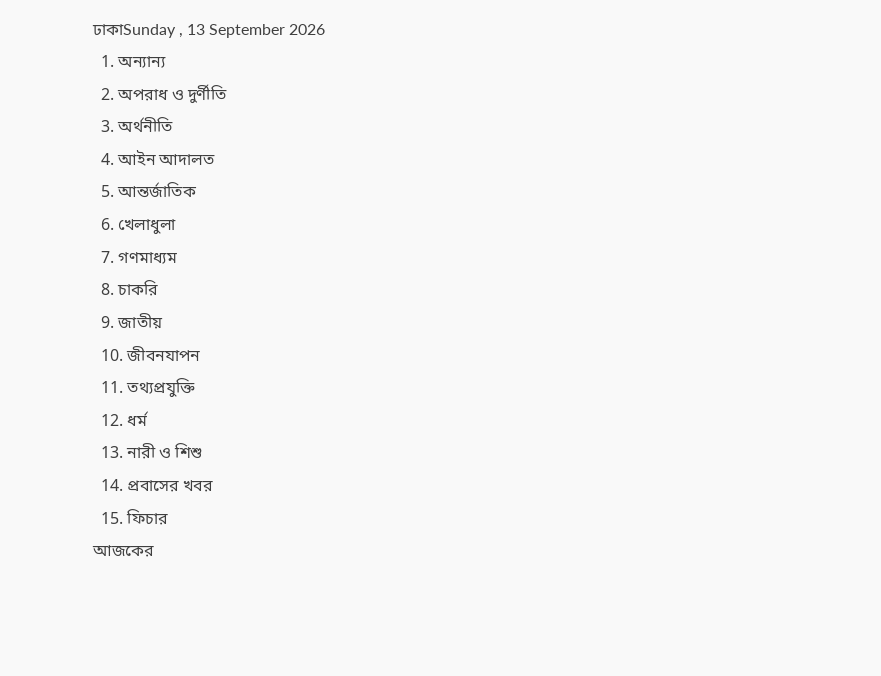ঢাকাSunday , 13 September 2026
  1. অন্যান্য
  2. অপরাধ ও দুর্ণীতি
  3. অর্থনীতি
  4. আইন আদালত
  5. আন্তর্জাতিক
  6. খেলাধুলা
  7. গণমাধ্যম
  8. চাকরি
  9. জাতীয়
  10. জীবনযাপন
  11. তথ্যপ্রযুক্তি
  12. ধর্ম
  13. নারী ও শিশু
  14. প্রবাসের খবর
  15. ফিচার
আজকের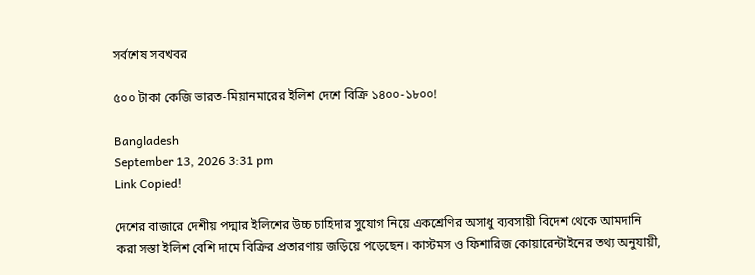সর্বশেষ সবখবর

৫০০ টাকা কেজি ভারত-মিয়ানমারের ইলিশ দেশে বিক্রি ১৪০০-১৮০০!

Bangladesh
September 13, 2026 3:31 pm
Link Copied!

দেশের বাজারে দেশীয় পদ্মার ইলিশের উচ্চ চাহিদার সুযোগ নিয়ে একশ্রেণির অসাধু ব্যবসায়ী বিদেশ থেকে আমদানি করা সস্তা ইলিশ বেশি দামে বিক্রির প্রতারণায় জড়িয়ে পড়েছেন। কাস্টমস ও ফিশারিজ কোয়ারেন্টাইনের তথ্য অনুযায়ী,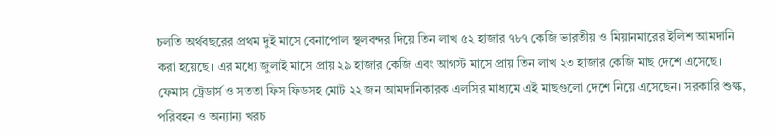চলতি অর্থবছরের প্রথম দুই মাসে বেনাপোল স্থলবন্দর দিয়ে তিন লাখ ৫২ হাজার ৭৮৭ কেজি ভারতীয় ও মিয়ানমারের ইলিশ আমদানি করা হয়েছে। এর মধ্যে জুলাই মাসে প্রায় ২৯ হাজার কেজি এবং আগস্ট মাসে প্রায় তিন লাখ ২৩ হাজার কেজি মাছ দেশে এসেছে। ফেমাস ট্রেডার্স ও সততা ফিস ফিডসহ মোট ২২ জন আমদানিকারক এলসির মাধ্যমে এই মাছগুলো দেশে নিয়ে এসেছেন। সরকারি শুল্ক, পরিবহন ও অন্যান্য খরচ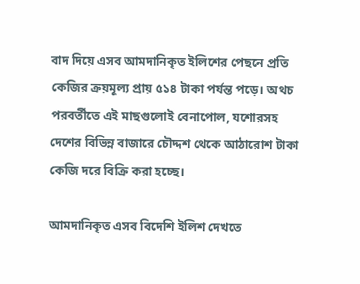বাদ দিয়ে এসব আমদানিকৃত ইলিশের পেছনে প্রতি কেজির ক্রয়মূল্য প্রায় ৫১৪ টাকা পর্যন্ত পড়ে। অথচ পরবর্তীতে এই মাছগুলোই বেনাপোল, যশোরসহ দেশের বিভিন্ন বাজারে চৌদ্দশ থেকে আঠারোশ টাকা কেজি দরে বিক্রি করা হচ্ছে।

আমদানিকৃত এসব বিদেশি ইলিশ দেখতে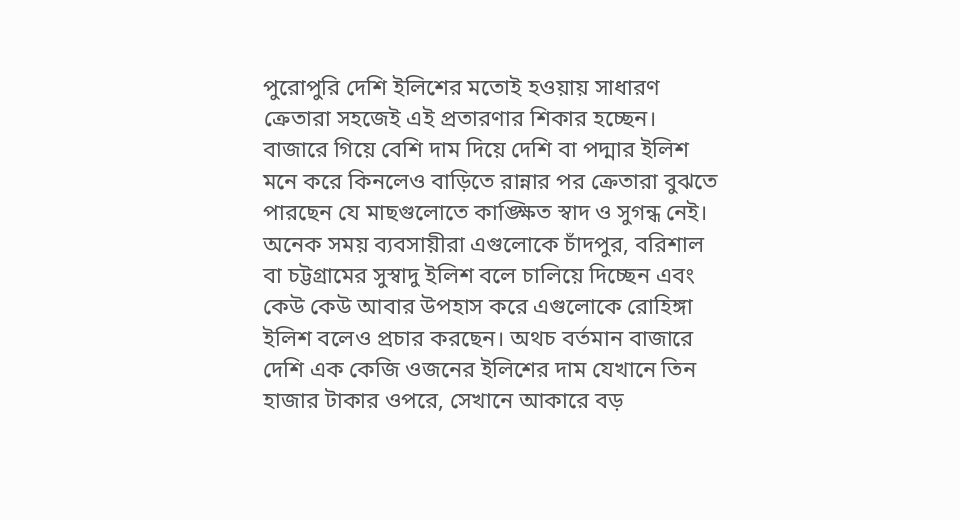পুরোপুরি দেশি ইলিশের মতোই হওয়ায় সাধারণ ক্রেতারা সহজেই এই প্রতারণার শিকার হচ্ছেন। বাজারে গিয়ে বেশি দাম দিয়ে দেশি বা পদ্মার ইলিশ মনে করে কিনলেও বাড়িতে রান্নার পর ক্রেতারা বুঝতে পারছেন যে মাছগুলোতে কাঙ্ক্ষিত স্বাদ ও সুগন্ধ নেই। অনেক সময় ব্যবসায়ীরা এগুলোকে চাঁদপুর, বরিশাল বা চট্টগ্রামের সুস্বাদু ইলিশ বলে চালিয়ে দিচ্ছেন এবং কেউ কেউ আবার উপহাস করে এগুলোকে রোহিঙ্গা ইলিশ বলেও প্রচার করছেন। অথচ বর্তমান বাজারে দেশি এক কেজি ওজনের ইলিশের দাম যেখানে তিন হাজার টাকার ওপরে, সেখানে আকারে বড়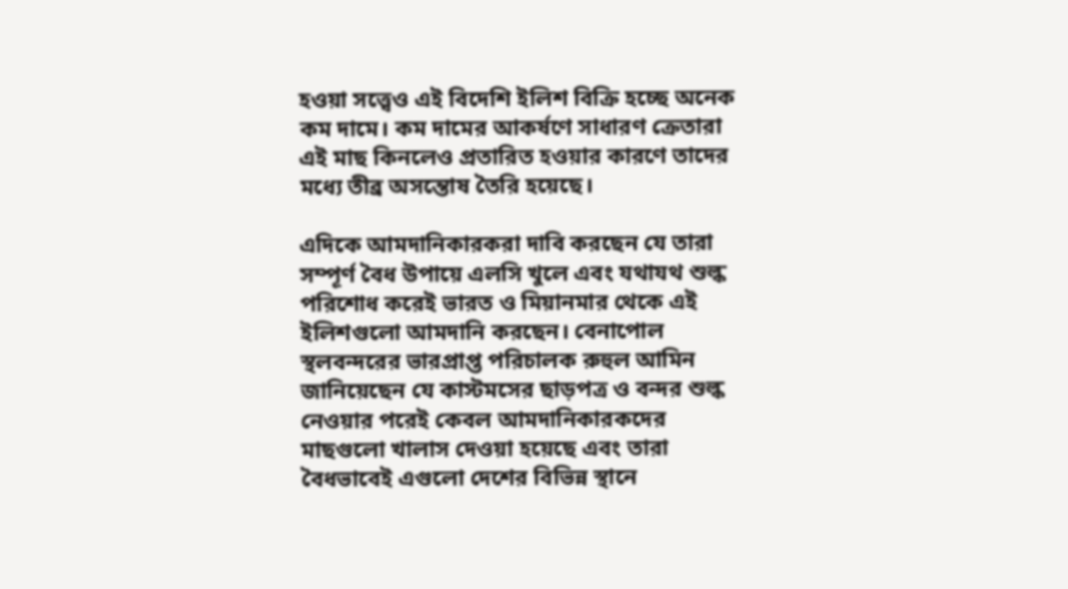হওয়া সত্ত্বেও এই বিদেশি ইলিশ বিক্রি হচ্ছে অনেক কম দামে। কম দামের আকর্ষণে সাধারণ ক্রেতারা এই মাছ কিনলেও প্রতারিত হওয়ার কারণে তাদের মধ্যে তীব্র অসন্তোষ তৈরি হয়েছে।

এদিকে আমদানিকারকরা দাবি করছেন যে তারা সম্পূর্ণ বৈধ উপায়ে এলসি খুলে এবং যথাযথ শুল্ক পরিশোধ করেই ভারত ও মিয়ানমার থেকে এই ইলিশগুলো আমদানি করছেন। বেনাপোল স্থলবন্দরের ভারপ্রাপ্ত পরিচালক রুহুল আমিন জানিয়েছেন যে কাস্টমসের ছাড়পত্র ও বন্দর শুল্ক নেওয়ার পরেই কেবল আমদানিকারকদের মাছগুলো খালাস দেওয়া হয়েছে এবং তারা বৈধভাবেই এগুলো দেশের বিভিন্ন স্থানে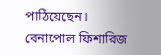পাঠিয়েছেন। বেনাপোল ফিশারিজ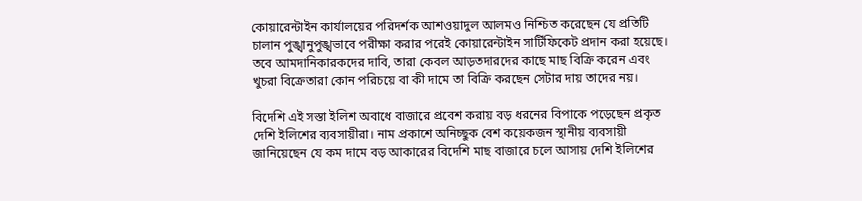কোয়ারেন্টাইন কার্যালয়ের পরিদর্শক আশওয়াদুল আলমও নিশ্চিত করেছেন যে প্রতিটি চালান পুঙ্খানুপুঙ্খভাবে পরীক্ষা করার পরেই কোয়ারেন্টাইন সার্টিফিকেট প্রদান করা হয়েছে। তবে আমদানিকারকদের দাবি, তারা কেবল আড়তদারদের কাছে মাছ বিক্রি করেন এবং খুচরা বিক্রেতারা কোন পরিচয়ে বা কী দামে তা বিক্রি করছেন সেটার দায় তাদের নয়।

বিদেশি এই সস্তা ইলিশ অবাধে বাজারে প্রবেশ করায় বড় ধরনের বিপাকে পড়েছেন প্রকৃত দেশি ইলিশের ব্যবসায়ীরা। নাম প্রকাশে অনিচ্ছুক বেশ কয়েকজন স্থানীয় ব্যবসায়ী জানিয়েছেন যে কম দামে বড় আকারের বিদেশি মাছ বাজারে চলে আসায় দেশি ইলিশের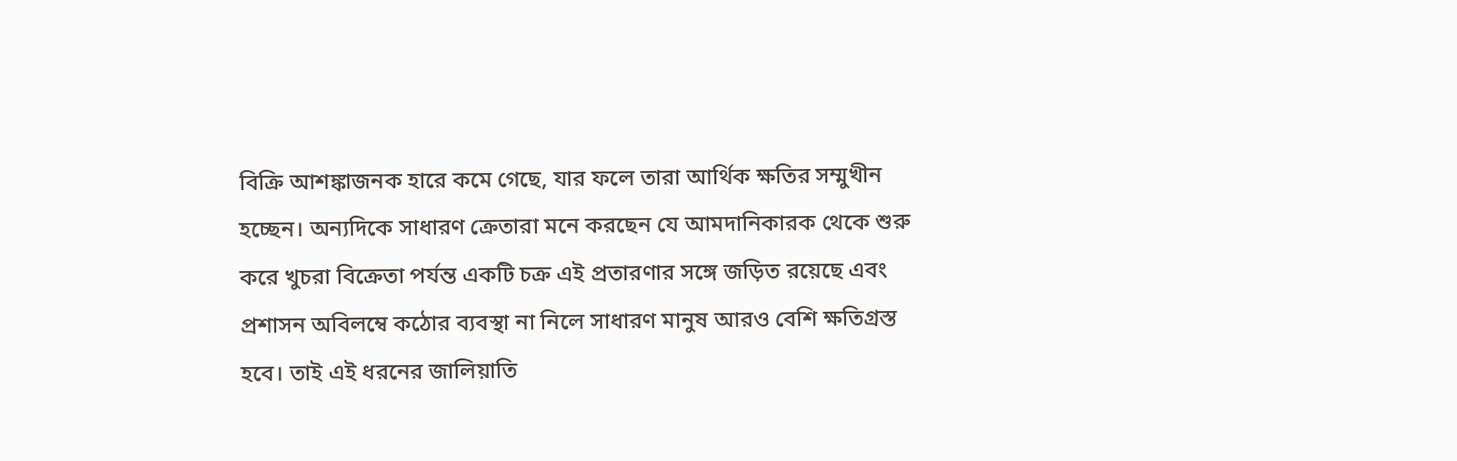বিক্রি আশঙ্কাজনক হারে কমে গেছে, যার ফলে তারা আর্থিক ক্ষতির সম্মুখীন হচ্ছেন। অন্যদিকে সাধারণ ক্রেতারা মনে করছেন যে আমদানিকারক থেকে শুরু করে খুচরা বিক্রেতা পর্যন্ত একটি চক্র এই প্রতারণার সঙ্গে জড়িত রয়েছে এবং প্রশাসন অবিলম্বে কঠোর ব্যবস্থা না নিলে সাধারণ মানুষ আরও বেশি ক্ষতিগ্রস্ত হবে। তাই এই ধরনের জালিয়াতি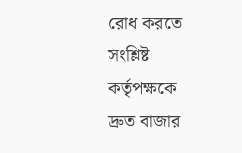রোধ করতে সংশ্লিষ্ট কর্তৃপক্ষকে দ্রুত বাজার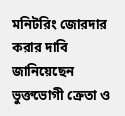মনিটরিং জোরদার করার দাবি জানিয়েছেন ভুক্তভোগী ক্রেতা ও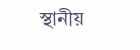স্থানীয়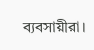ব্যবসায়ীরা।